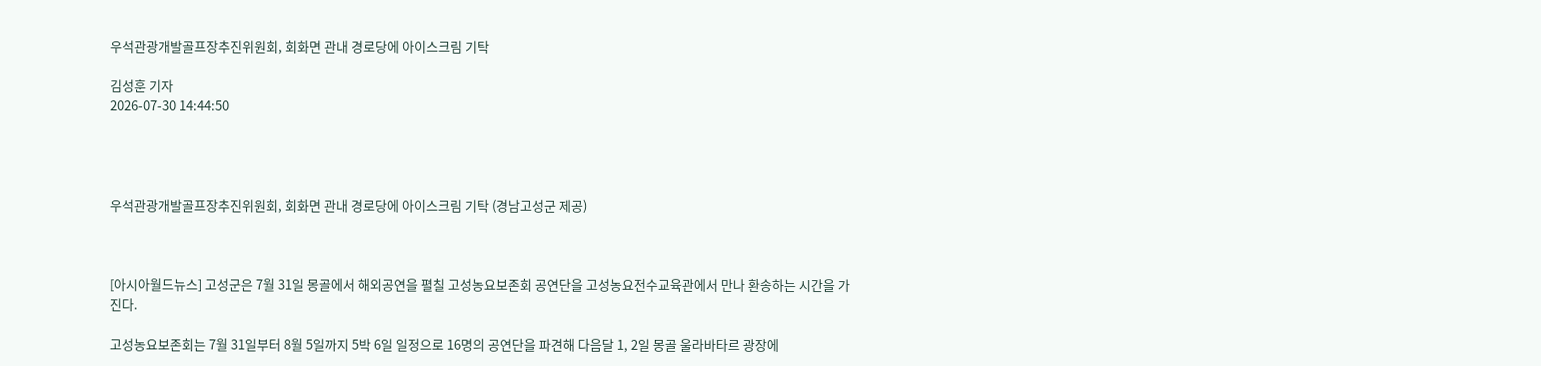우석관광개발골프장추진위원회, 회화면 관내 경로당에 아이스크림 기탁

김성훈 기자
2026-07-30 14:44:50




우석관광개발골프장추진위원회, 회화면 관내 경로당에 아이스크림 기탁 (경남고성군 제공)



[아시아월드뉴스] 고성군은 7월 31일 몽골에서 해외공연을 펼칠 고성농요보존회 공연단을 고성농요전수교육관에서 만나 환송하는 시간을 가진다.

고성농요보존회는 7월 31일부터 8월 5일까지 5박 6일 일정으로 16명의 공연단을 파견해 다음달 1, 2일 몽골 울라바타르 광장에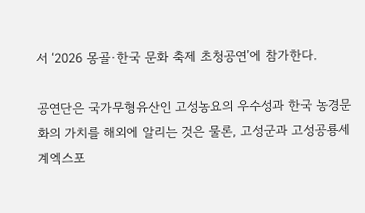서 ‘2026 몽골·한국 문화 축제 초청공연’에 참가한다.

공연단은 국가무형유산인 고성농요의 우수성과 한국 농경문화의 가치를 해외에 알리는 것은 물론, 고성군과 고성공룡세계엑스포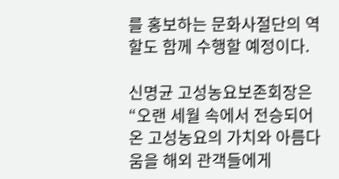를 홍보하는 문화사절단의 역할도 함께 수행할 예정이다.

신명균 고성농요보존회장은 “오랜 세월 속에서 전승되어 온 고성농요의 가치와 아름다움을 해외 관객들에게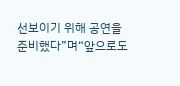선보이기 위해 공연을 준비했다”며“앞으로도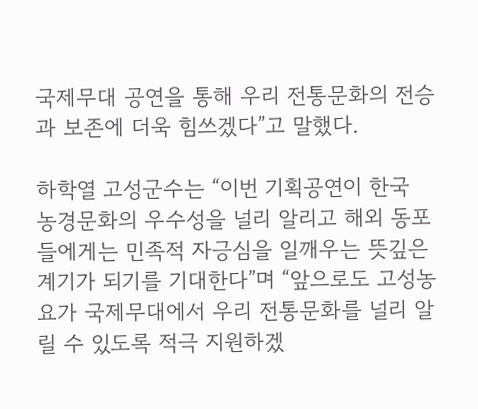국제무대 공연을 통해 우리 전통문화의 전승과 보존에 더욱 힘쓰겠다”고 말했다.

하학열 고성군수는 “이번 기획공연이 한국 농경문화의 우수성을 널리 알리고 해외 동포들에게는 민족적 자긍심을 일깨우는 뜻깊은 계기가 되기를 기대한다”며 “앞으로도 고성농요가 국제무대에서 우리 전통문화를 널리 알릴 수 있도록 적극 지원하겠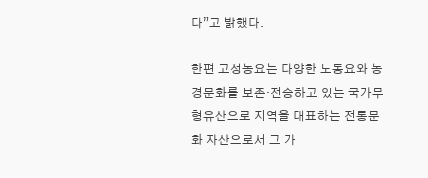다”고 밝했다.

한편 고성농요는 다양한 노동요와 농경문화를 보존·전승하고 있는 국가무형유산으로 지역을 대표하는 전통문화 자산으로서 그 가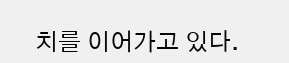치를 이어가고 있다.